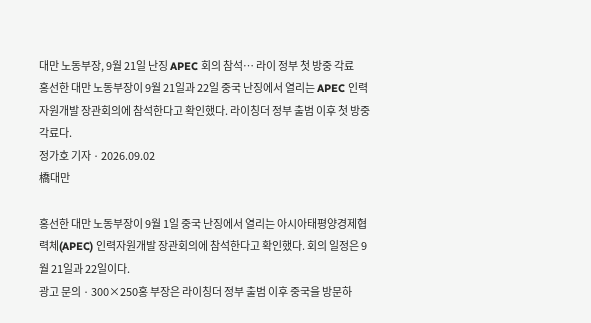대만 노동부장, 9월 21일 난징 APEC 회의 참석… 라이 정부 첫 방중 각료
홍선한 대만 노동부장이 9월 21일과 22일 중국 난징에서 열리는 APEC 인력자원개발 장관회의에 참석한다고 확인했다. 라이칭더 정부 출범 이후 첫 방중 각료다.
정가호 기자 · 2026.09.02
橋대만

홍선한 대만 노동부장이 9월 1일 중국 난징에서 열리는 아시아태평양경제협력체(APEC) 인력자원개발 장관회의에 참석한다고 확인했다. 회의 일정은 9월 21일과 22일이다.
광고 문의 · 300×250홍 부장은 라이칭더 정부 출범 이후 중국을 방문하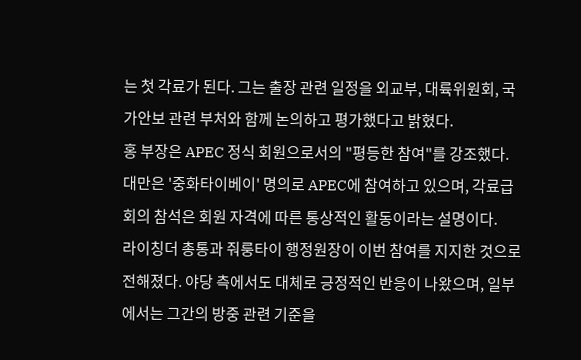는 첫 각료가 된다. 그는 출장 관련 일정을 외교부, 대륙위원회, 국가안보 관련 부처와 함께 논의하고 평가했다고 밝혔다.
홍 부장은 APEC 정식 회원으로서의 "평등한 참여"를 강조했다. 대만은 '중화타이베이' 명의로 APEC에 참여하고 있으며, 각료급 회의 참석은 회원 자격에 따른 통상적인 활동이라는 설명이다.
라이칭더 총통과 줘룽타이 행정원장이 이번 참여를 지지한 것으로 전해졌다. 야당 측에서도 대체로 긍정적인 반응이 나왔으며, 일부에서는 그간의 방중 관련 기준을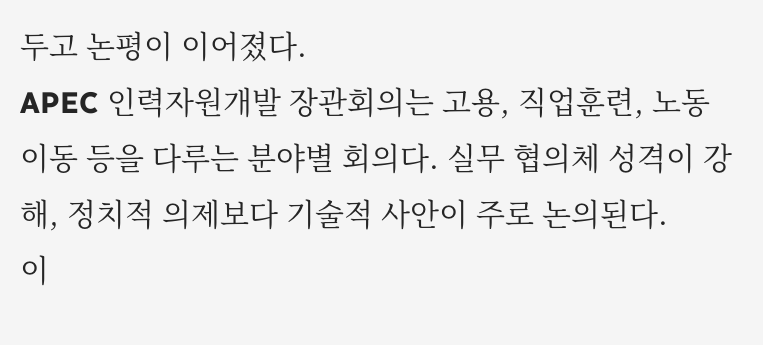두고 논평이 이어졌다.
APEC 인력자원개발 장관회의는 고용, 직업훈련, 노동 이동 등을 다루는 분야별 회의다. 실무 협의체 성격이 강해, 정치적 의제보다 기술적 사안이 주로 논의된다.
이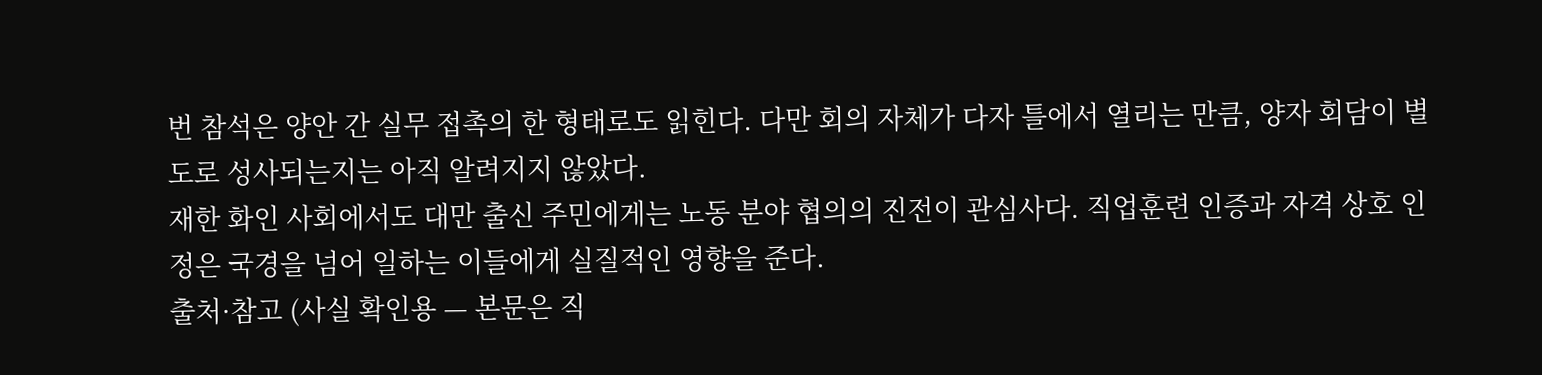번 참석은 양안 간 실무 접촉의 한 형태로도 읽힌다. 다만 회의 자체가 다자 틀에서 열리는 만큼, 양자 회담이 별도로 성사되는지는 아직 알려지지 않았다.
재한 화인 사회에서도 대만 출신 주민에게는 노동 분야 협의의 진전이 관심사다. 직업훈련 인증과 자격 상호 인정은 국경을 넘어 일하는 이들에게 실질적인 영향을 준다.
출처·참고 (사실 확인용 — 본문은 직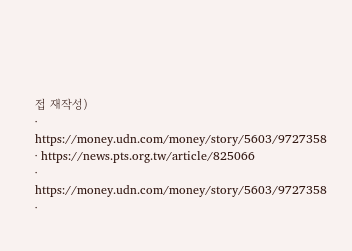접 재작성)
· https://money.udn.com/money/story/5603/9727358
· https://news.pts.org.tw/article/825066
· https://money.udn.com/money/story/5603/9727358
·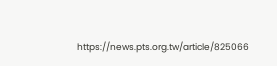https://news.pts.org.tw/article/825066